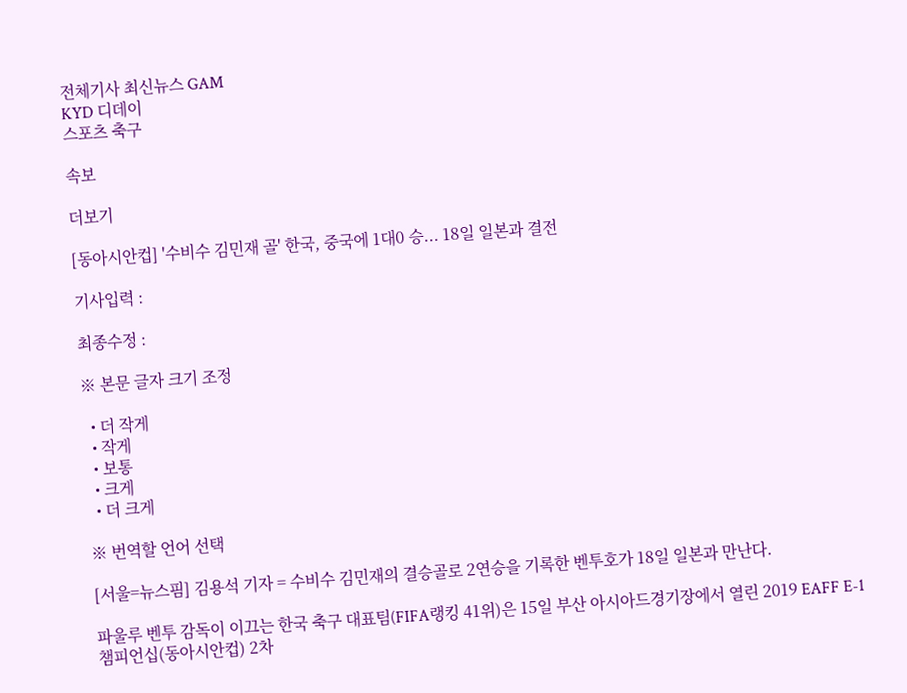전체기사 최신뉴스 GAM
KYD 디데이
스포츠 축구

속보

더보기

[동아시안컵] '수비수 김민재 골' 한국, 중국에 1대0 승... 18일 일본과 결전

기사입력 :

최종수정 :

※ 본문 글자 크기 조정

  • 더 작게
  • 작게
  • 보통
  • 크게
  • 더 크게

※ 번역할 언어 선택

[서울=뉴스핌] 김용석 기자 = 수비수 김민재의 결승골로 2연승을 기록한 벤투호가 18일 일본과 만난다.

파울루 벤투 감독이 이끄는 한국 축구 대표팀(FIFA랭킹 41위)은 15일 부산 아시아드경기장에서 열린 2019 EAFF E-1 챔피언십(동아시안컵) 2차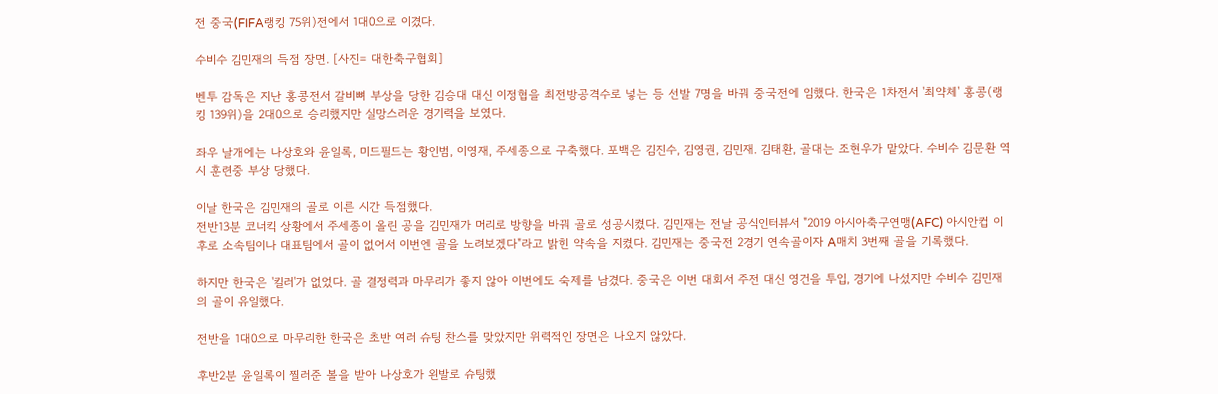전 중국(FIFA랭킹 75위)전에서 1대0으로 이겼다.

수비수 김민재의 득점 장면. [사진= 대한축구협회]

벤투 감독은 지난 홍콩전서 갈비뼈 부상을 당한 김승대 대신 이정협을 최전방공격수로 넣는 등 선발 7명을 바꿔 중국전에 임했다. 한국은 1차전서 '최약체' 홍콩(랭킹 139위)을 2대0으로 승리했지만 실망스러운 경기력을 보였다.

좌우 날개에는 나상호와 윤일록, 미드필드는 황인범, 이영재, 주세종으로 구축했다. 포백은 김진수, 김영권, 김민재. 김태환, 골대는 조현우가 맡았다. 수비수 김문환 역시 훈련중 부상 당했다.

이날 한국은 김민재의 골로 이른 시간 득점했다.
전반13분 코너킥 상황에서 주세종이 올린 공을 김민재가 머리로 방향을 바꿔 골로 성공시켰다. 김민재는 전날 공식인터뷰서 "2019 아시아축구연맹(AFC) 아시안컵 이후로 소속팀이나 대표팀에서 골이 없어서 이번엔 골을 노려보겠다"라고 밝힌 약속을 지켰다. 김민재는 중국전 2경기 연속골이자 A매치 3번째 골을 기록했다.

하지만 한국은 '킬러'가 없었다. 골 결정력과 마무리가 좋지 않아 이번에도 숙제를 남겼다. 중국은 이번 대회서 주전 대신 영건을 투입, 경기에 나섰지만 수비수 김민재의 골이 유일했다.

전반을 1대0으로 마무리한 한국은 초반 여러 슈팅 찬스를 맞았지만 위력적인 장면은 나오지 않았다.

후반2분 윤일록이 찔러준 볼을 받아 나상호가 왼발로 슈팅했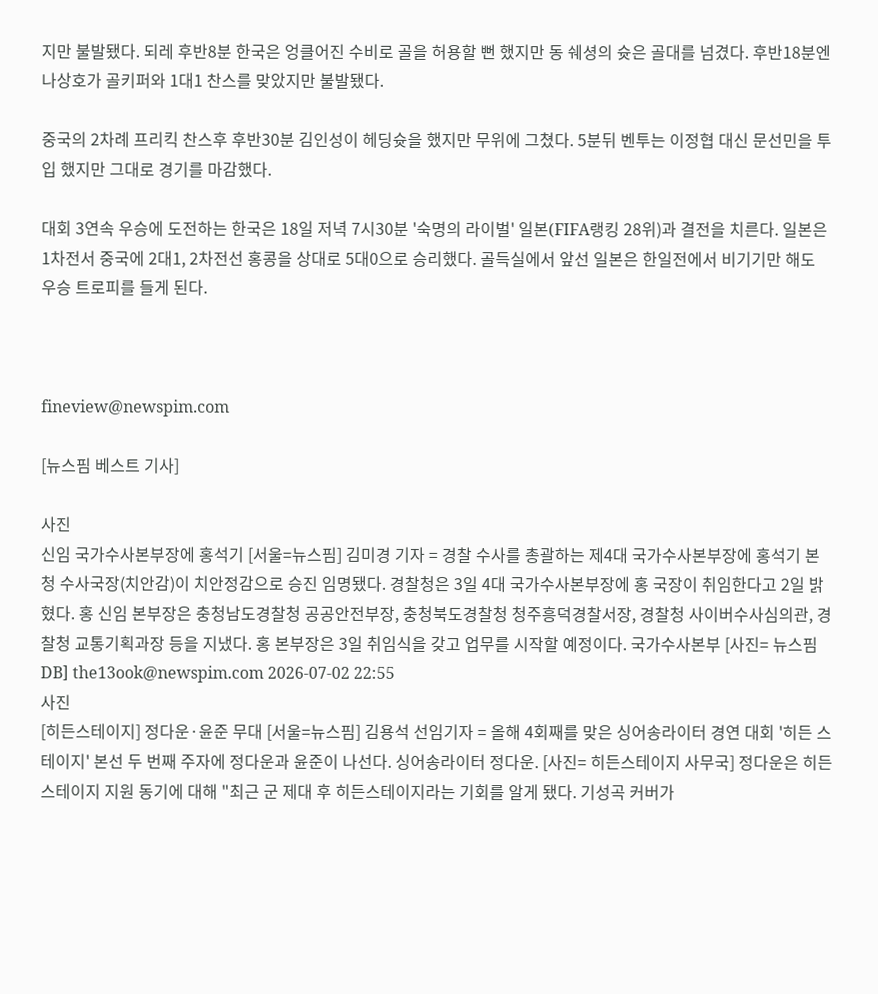지만 불발됐다. 되레 후반8분 한국은 엉클어진 수비로 골을 허용할 뻔 했지만 동 쉐셩의 슛은 골대를 넘겼다. 후반18분엔 나상호가 골키퍼와 1대1 찬스를 맞았지만 불발됐다.

중국의 2차례 프리킥 찬스후 후반30분 김인성이 헤딩슛을 했지만 무위에 그쳤다. 5분뒤 벤투는 이정협 대신 문선민을 투입 했지만 그대로 경기를 마감했다.

대회 3연속 우승에 도전하는 한국은 18일 저녁 7시30분 '숙명의 라이벌' 일본(FIFA랭킹 28위)과 결전을 치른다. 일본은 1차전서 중국에 2대1, 2차전선 홍콩을 상대로 5대0으로 승리했다. 골득실에서 앞선 일본은 한일전에서 비기기만 해도 우승 트로피를 들게 된다.



fineview@newspim.com

[뉴스핌 베스트 기사]

사진
신임 국가수사본부장에 홍석기 [서울=뉴스핌] 김미경 기자 = 경찰 수사를 총괄하는 제4대 국가수사본부장에 홍석기 본청 수사국장(치안감)이 치안정감으로 승진 임명됐다. 경찰청은 3일 4대 국가수사본부장에 홍 국장이 취임한다고 2일 밝혔다. 홍 신임 본부장은 충청남도경찰청 공공안전부장, 충청북도경찰청 청주흥덕경찰서장, 경찰청 사이버수사심의관, 경찰청 교통기획과장 등을 지냈다. 홍 본부장은 3일 취임식을 갖고 업무를 시작할 예정이다. 국가수사본부 [사진= 뉴스핌DB] the13ook@newspim.com 2026-07-02 22:55
사진
[히든스테이지] 정다운·윤준 무대 [서울=뉴스핌] 김용석 선임기자 = 올해 4회째를 맞은 싱어송라이터 경연 대회 '히든 스테이지' 본선 두 번째 주자에 정다운과 윤준이 나선다. 싱어송라이터 정다운. [사진= 히든스테이지 사무국] 정다운은 히든스테이지 지원 동기에 대해 "최근 군 제대 후 히든스테이지라는 기회를 알게 됐다. 기성곡 커버가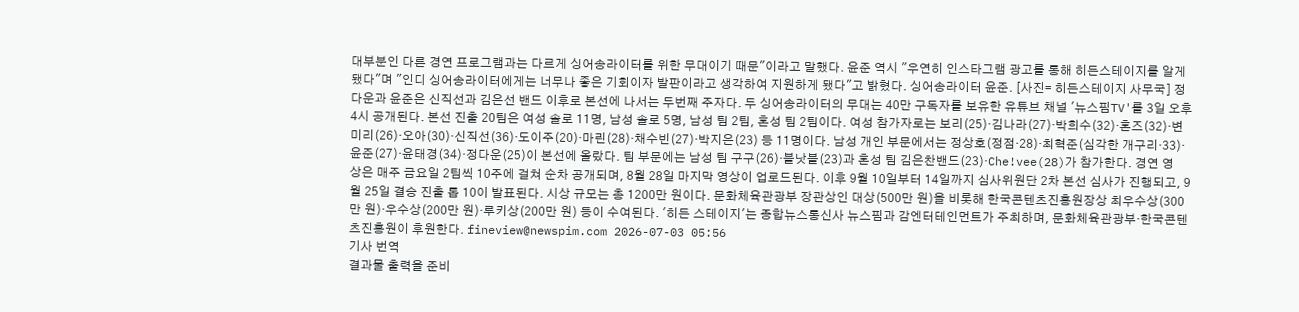대부분인 다른 경연 프로그램과는 다르게 싱어송라이터를 위한 무대이기 때문"이라고 말했다. 윤준 역시 "우연히 인스타그램 광고를 통해 히든스테이지를 알게 됐다"며 "인디 싱어송라이터에게는 너무나 좋은 기회이자 발판이라고 생각하여 지원하게 됐다"고 밝혔다. 싱어송라이터 윤준. [사진= 히든스테이지 사무국] 정다운과 윤준은 신직선과 김은선 밴드 이후로 본선에 나서는 두번째 주자다. 두 싱어송라이터의 무대는 40만 구독자를 보유한 유튜브 채널 '뉴스핌TV'를 3일 오후 4시 공개된다. 본선 진출 20팀은 여성 솔로 11명, 남성 솔로 5명, 남성 팀 2팀, 혼성 팀 2팀이다. 여성 참가자로는 보리(25)·김나라(27)·박희수(32)·혼즈(32)·변미리(26)·오아(30)·신직선(36)·도이주(20)·마린(28)·채수빈(27)·박지은(23) 등 11명이다. 남성 개인 부문에서는 정상호(정점·28)·최혁준(심각한 개구리·33)·윤준(27)·윤태경(34)·정다운(25)이 본선에 올랐다. 팀 부문에는 남성 팀 구구(26)·블낫블(23)과 혼성 팀 김은찬밴드(23)·Che!vee(28)가 참가한다. 경연 영상은 매주 금요일 2팀씩 10주에 걸쳐 순차 공개되며, 8월 28일 마지막 영상이 업로드된다. 이후 9월 10일부터 14일까지 심사위원단 2차 본선 심사가 진행되고, 9월 25일 결승 진출 톱 10이 발표된다. 시상 규모는 총 1200만 원이다. 문화체육관광부 장관상인 대상(500만 원)을 비롯해 한국콘텐츠진흥원장상 최우수상(300만 원)·우수상(200만 원)·루키상(200만 원) 등이 수여된다. '히든 스테이지'는 종합뉴스통신사 뉴스핌과 감엔터테인먼트가 주최하며, 문화체육관광부·한국콘텐츠진흥원이 후원한다. fineview@newspim.com 2026-07-03 05:56
기사 번역
결과물 출력을 준비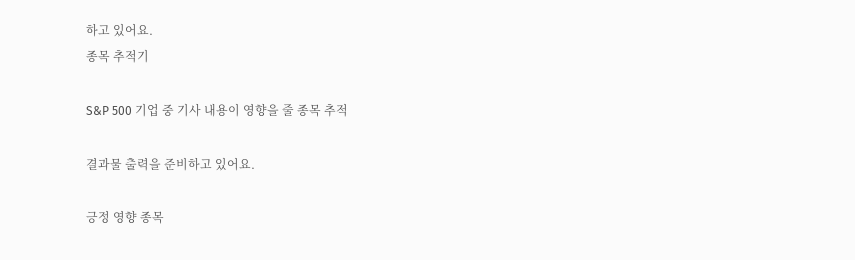하고 있어요.
종목 추적기

S&P 500 기업 중 기사 내용이 영향을 줄 종목 추적

결과물 출력을 준비하고 있어요.

긍정 영향 종목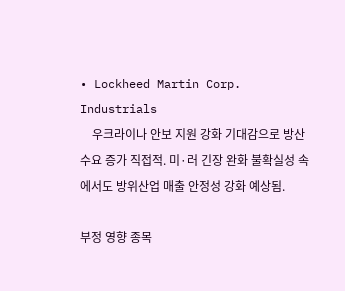• Lockheed Martin Corp. Industrials
    우크라이나 안보 지원 강화 기대감으로 방산 수요 증가 직접적. 미·러 긴장 완화 불확실성 속에서도 방위산업 매출 안정성 강화 예상됨.

부정 영향 종목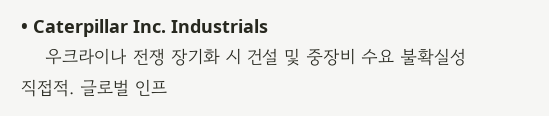• Caterpillar Inc. Industrials
    우크라이나 전쟁 장기화 시 건설 및 중장비 수요 불확실성 직접적. 글로벌 인프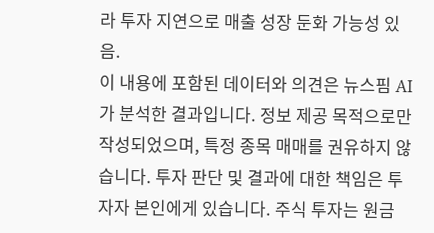라 투자 지연으로 매출 성장 둔화 가능성 있음.
이 내용에 포함된 데이터와 의견은 뉴스핌 AI가 분석한 결과입니다. 정보 제공 목적으로만 작성되었으며, 특정 종목 매매를 권유하지 않습니다. 투자 판단 및 결과에 대한 책임은 투자자 본인에게 있습니다. 주식 투자는 원금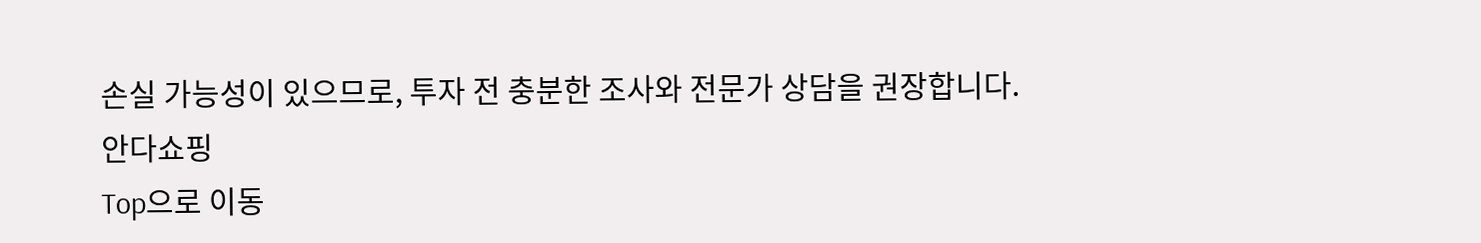손실 가능성이 있으므로, 투자 전 충분한 조사와 전문가 상담을 권장합니다.
안다쇼핑
Top으로 이동